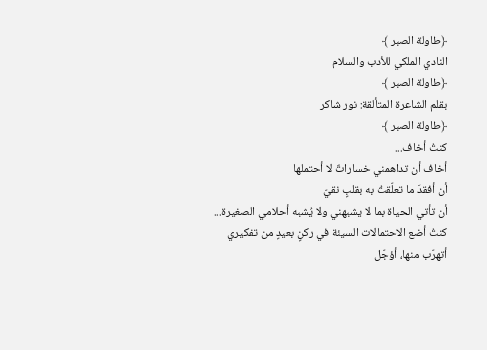﴿طاولة الصبر ﴾
النادي الملكي للأدب والسلام
﴿طاولة الصبر ﴾
بقلم الشاعرة المتألقة: نور شاكر
﴿طاولة الصبر ﴾
كنتُ أخاف...
أخاف أن تداهمني خساراتٌ لا أحتملها
أن أفقدَ ما تعلّقتُ به بقلبٍ نقيّ
أن تأتي الحياة بما لا يشبهني ولا يُشبه أحلامي الصغيرة...
كنتُ أضع الاحتمالات السيئة في ركنٍ بعيدٍ من تفكيري
أتهرّب منها، أؤجّل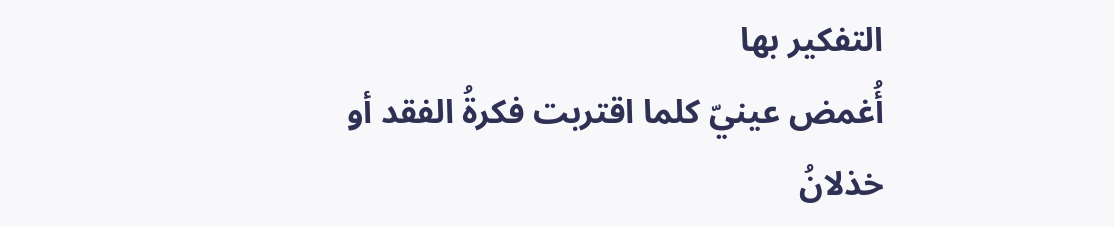التفكير بها
أُغمض عينيّ كلما اقتربت فكرةُ الفقد أو خذلانُ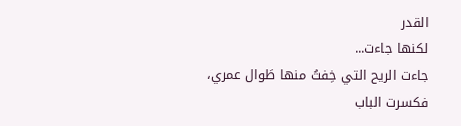القدر
لكنها جاءت...
جاءت الريح التي خِفتُ منها طَوال عمري،
فكسرت الباب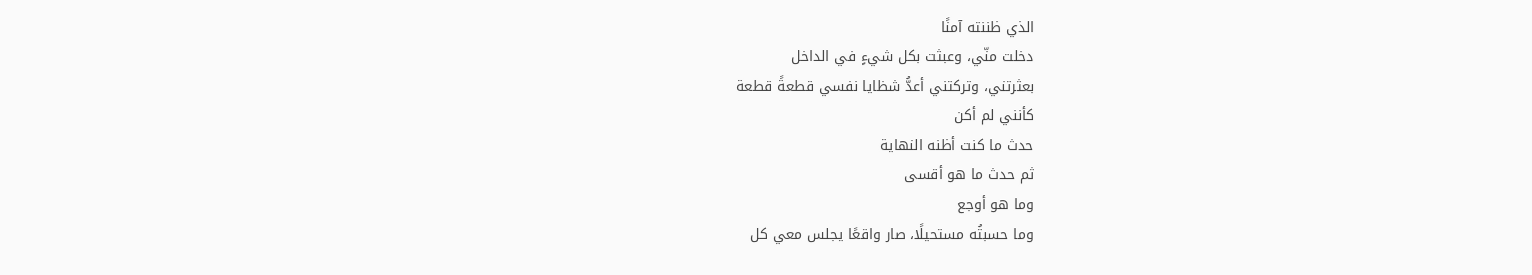الذي ظننته آمنًا
دخلت منّي، وعبثت بكل شيءٍ في الداخل
بعثرتني، وتركتني أعدُّ شظايا نفسي قطعةً قطعة
كأنني لم أكن
حدث ما كنت أظنه النهاية
ثم حدث ما هو أقسى
وما هو أوجع
وما حسبتُه مستحيلًا، صار واقعًا يجلس معي كل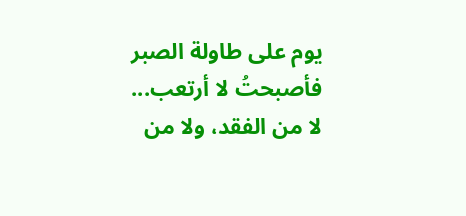يوم على طاولة الصبر
فأصبحتُ لا أرتعب...
لا من الفقد، ولا من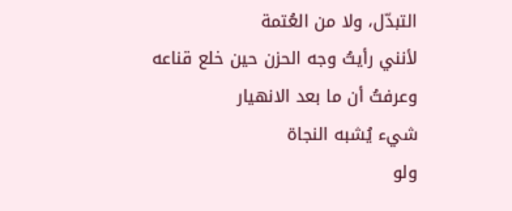التبدّل، ولا من العُتمة
لأنني رأيتُ وجه الحزن حين خلع قناعه
وعرفتُ أن ما بعد الانهيار
شيء يُشبه النجاة
ولو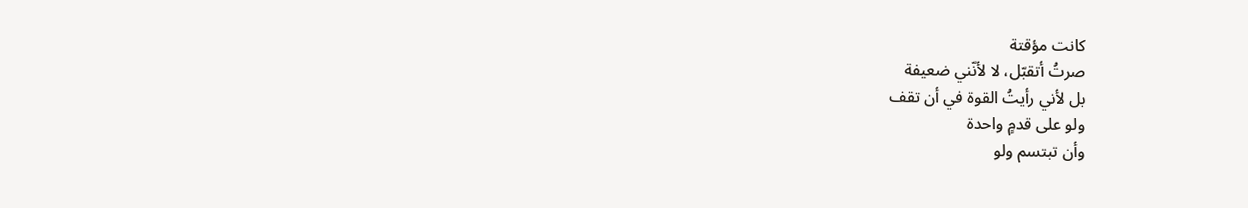كانت مؤقتة
صرتُ أتقبّل، لا لأنّني ضعيفة
بل لأني رأيتُ القوة في أن تقف
ولو على قدمٍ واحدة
وأن تبتسم ولو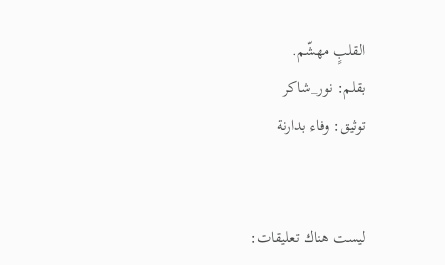القلبٍ مهشّم.
بقلم: نور_شاكر
توثيق: وفاء بدارنة


ليست هناك تعليقات: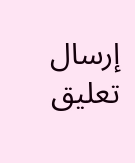إرسال تعليق